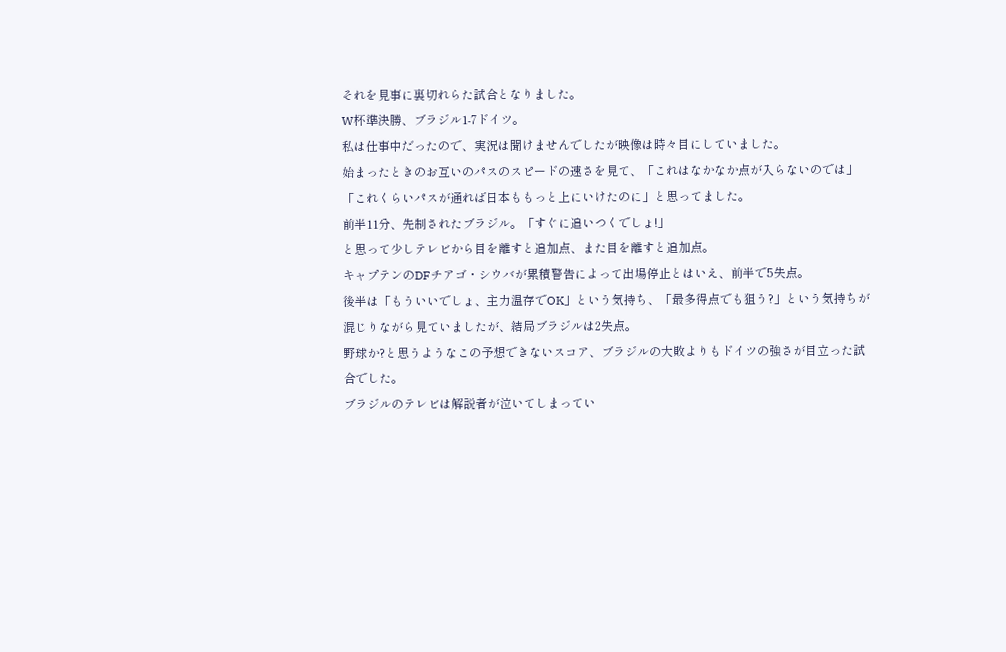それを見事に裏切れらた試合となりました。
W杯準決勝、ブラジル1-7ドイツ。
私は仕事中だったので、実況は聞けませんでしたが映像は時々目にしていました。
始まったときのお互いのパスのスピードの速さを見て、「これはなかなか点が入らないのでは」「これくらいパスが通れば日本ももっと上にいけたのに」と思ってました。
前半11分、先制されたブラジル。「すぐに追いつくでしょ!」
と思って少しテレビから目を離すと追加点、また目を離すと追加点。
キャプテンのDFチアゴ・シウバが累積警告によって出場停止とはいえ、前半で5失点。
後半は「もういいでしょ、主力温存でOK」という気持ち、「最多得点でも狙う?」という気持ちが混じりながら見ていましたが、結局ブラジルは2失点。
野球か?と思うようなこの予想できないスコア、ブラジルの大敗よりもドイツの強さが目立った試合でした。
ブラジルのテレビは解説者が泣いてしまってい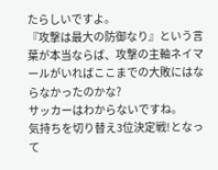たらしいですよ。
『攻撃は最大の防御なり』という言葉が本当ならば、攻撃の主軸ネイマールがいればここまでの大敗にはならなかったのかな?
サッカーはわからないですね。
気持ちを切り替え3位決定戦!となって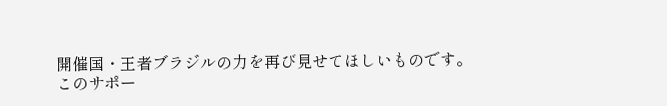開催国・王者ブラジルの力を再び見せてほしいものです。
このサポー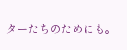ターたちのためにも。